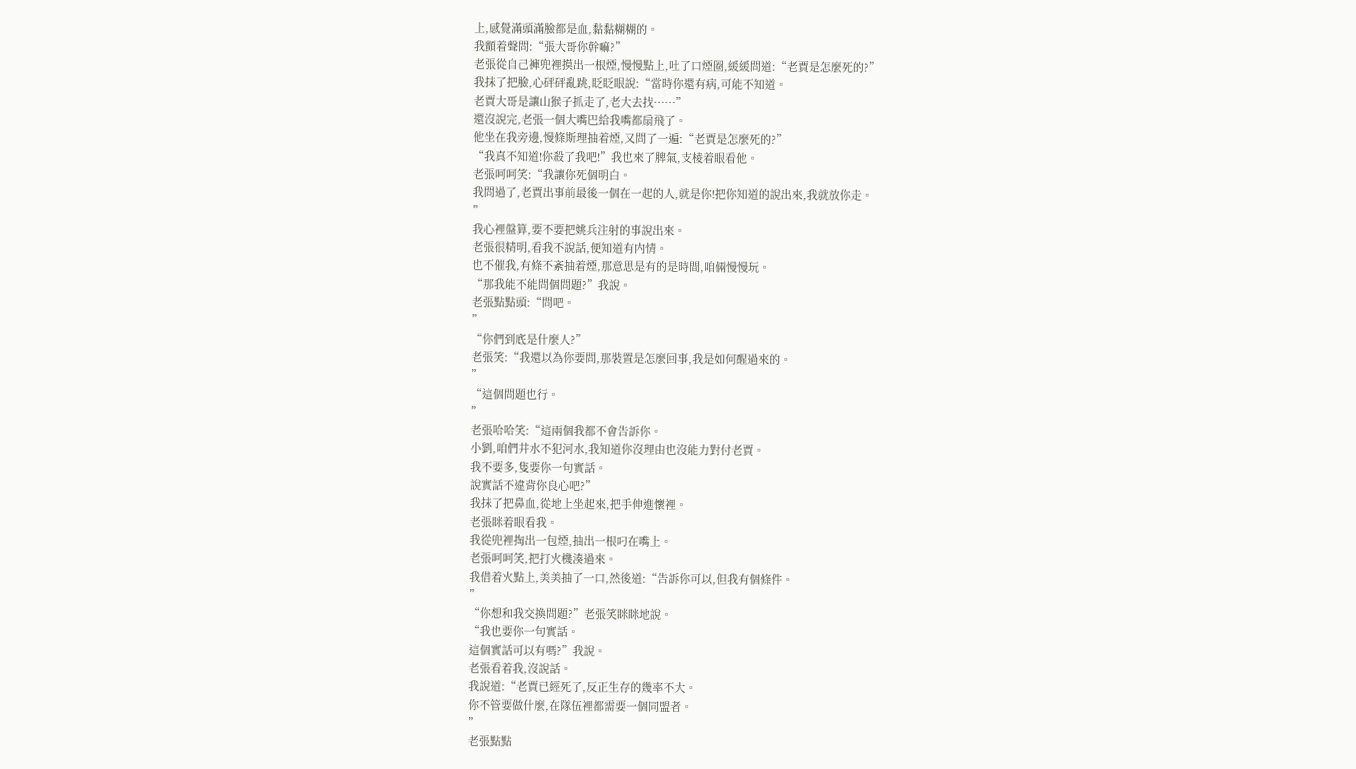上,感覺滿頭滿臉都是血,黏黏糊糊的。
我顫着聲問:“張大哥你幹嘛?”
老張從自己褲兜裡摸出一根煙,慢慢點上,吐了口煙圈,緩緩問道:“老賈是怎麼死的?”
我抹了把臉,心砰砰亂跳,眨眨眼說:“當時你還有病,可能不知道。
老賈大哥是讓山猴子抓走了,老大去找……”
還沒說完,老張一個大嘴巴給我嘴都扇飛了。
他坐在我旁邊,慢條斯理抽着煙,又問了一遍:“老賈是怎麼死的?”
“我真不知道!你殺了我吧!”我也來了脾氣,支棱着眼看他。
老張呵呵笑:“我讓你死個明白。
我問過了,老賈出事前最後一個在一起的人,就是你!把你知道的說出來,我就放你走。
”
我心裡盤算,要不要把姚兵注射的事說出來。
老張很精明,看我不說話,便知道有内情。
也不催我,有條不紊抽着煙,那意思是有的是時間,咱倆慢慢玩。
“那我能不能問個問題?”我說。
老張點點頭:“問吧。
”
“你們到底是什麼人?”
老張笑:“我還以為你要問,那裝置是怎麼回事,我是如何醒過來的。
”
“這個問題也行。
”
老張哈哈笑:“這兩個我都不會告訴你。
小劉,咱們井水不犯河水,我知道你沒理由也沒能力對付老賈。
我不要多,隻要你一句實話。
說實話不違背你良心吧?”
我抹了把鼻血,從地上坐起來,把手伸進懷裡。
老張眯着眼看我。
我從兜裡掏出一包煙,抽出一根叼在嘴上。
老張呵呵笑,把打火機湊過來。
我借着火點上,美美抽了一口,然後道:“告訴你可以,但我有個條件。
”
“你想和我交換問題?”老張笑眯眯地說。
“我也要你一句實話。
這個實話可以有嗎?”我說。
老張看着我,沒說話。
我說道:“老賈已經死了,反正生存的幾率不大。
你不管要做什麼,在隊伍裡都需要一個同盟者。
”
老張點點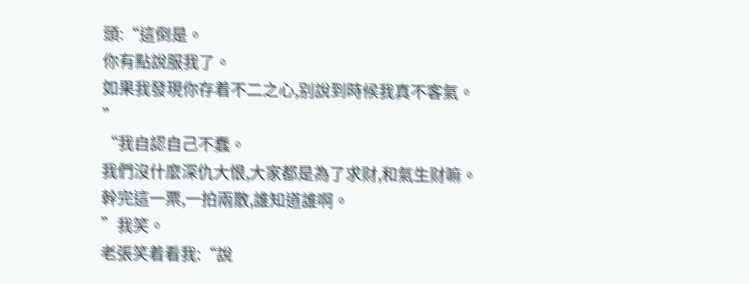頭:“這倒是。
你有點說服我了。
如果我發現你存着不二之心,别說到時候我真不客氣。
”
“我自認自己不蠢。
我們沒什麼深仇大恨,大家都是為了求财,和氣生财嘛。
幹完這一票,一拍兩散,誰知道誰啊。
”我笑。
老張笑着看我:“說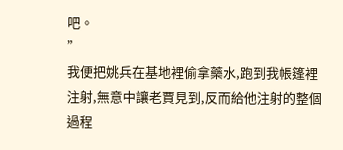吧。
”
我便把姚兵在基地裡偷拿藥水,跑到我帳篷裡注射,無意中讓老賈見到,反而給他注射的整個過程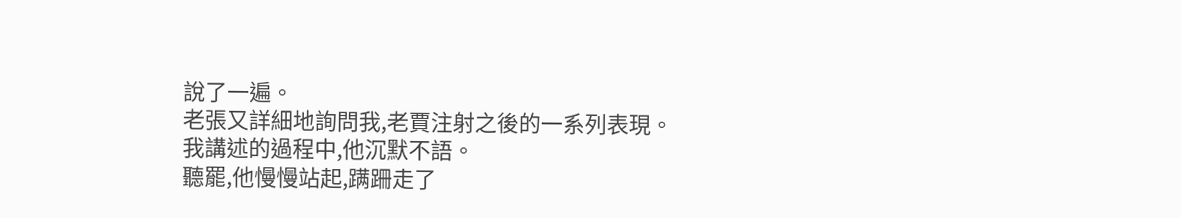說了一遍。
老張又詳細地詢問我,老賈注射之後的一系列表現。
我講述的過程中,他沉默不語。
聽罷,他慢慢站起,蹒跚走了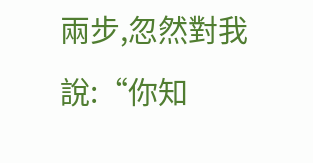兩步,忽然對我說:“你知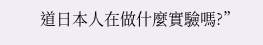道日本人在做什麼實驗嗎?”